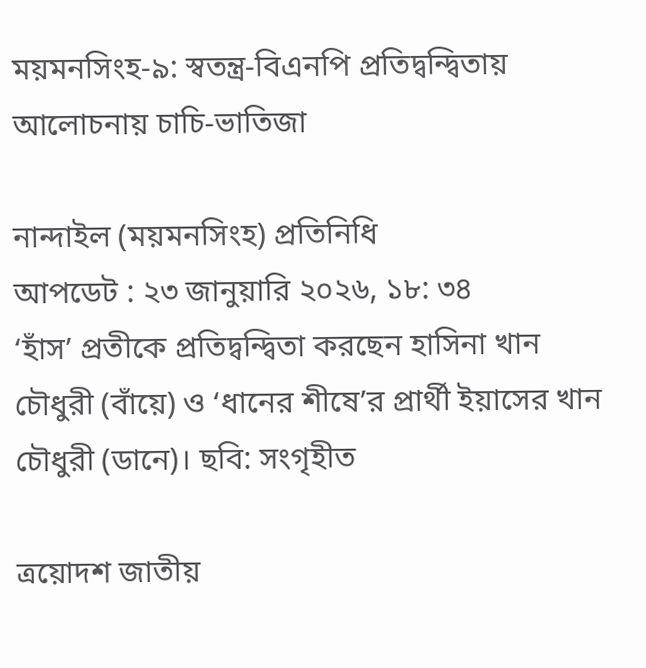ময়মনসিংহ-৯: স্বতন্ত্র-বিএনপি প্রতিদ্বন্দ্বিতায় আলোচনায় চাচি-ভাতিজা

নান্দাইল (ময়মনসিংহ) প্রতিনিধি
আপডেট : ২৩ জানুয়ারি ২০২৬, ১৮: ৩৪
‘হাঁস’ প্রতীকে প্রতিদ্বন্দ্বিতা করছেন হাসিনা খান চৌধুরী (বাঁয়ে) ও ‘ধানের শীষে’র প্রার্থী ইয়াসের খান চৌধুরী (ডানে)। ছবি: সংগৃহীত

ত্রয়োদশ জাতীয়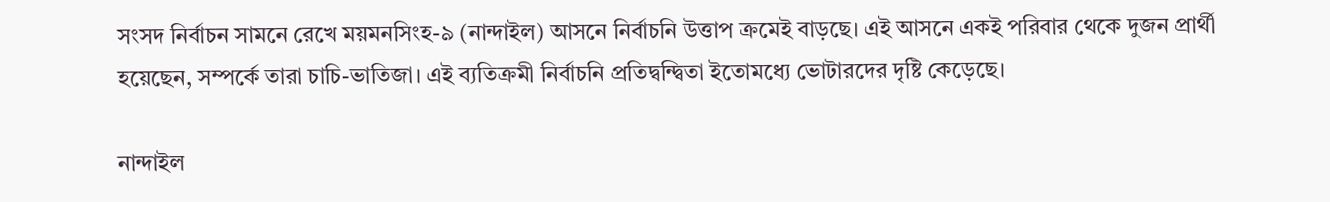সংসদ নির্বাচন সামনে রেখে ময়মনসিংহ-৯ (নান্দাইল) আসনে নির্বাচনি উত্তাপ ক্রমেই বাড়ছে। এই আসনে একই পরিবার থেকে দুজন প্রার্থী হয়েছেন, সম্পর্কে তারা চাচি-ভাতিজা। এই ব্যতিক্রমী নির্বাচনি প্রতিদ্বন্দ্বিতা ইতোমধ্যে ভোটারদের দৃষ্টি কেড়েছে।

নান্দাইল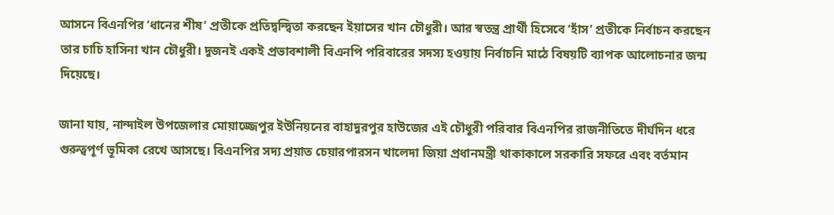আসনে বিএনপির ‘ধানের শীষ’ প্রতীকে প্রতিদ্বন্দ্বিতা করছেন ইয়াসের খান চৌধুরী। আর স্বতন্ত্র প্রার্থী হিসেবে ‘হাঁস’ প্রতীকে নির্বাচন করছেন তার চাচি হাসিনা খান চৌধুরী। দুজনই একই প্রভাবশালী বিএনপি পরিবারের সদস্য হওয়ায় নির্বাচনি মাঠে বিষয়টি ব্যাপক আলোচনার জন্ম দিয়েছে।

জানা যায়, নান্দাইল উপজেলার মোয়াজ্জেপুর ইউনিয়নের বাহাদুরপুর হাউজের এই চৌধুরী পরিবার বিএনপির রাজনীতিতে দীর্ঘদিন ধরে গুরুত্বপূর্ণ ভূমিকা রেখে আসছে। বিএনপির সদ্য প্রয়াত চেয়ারপারসন খালেদা জিয়া প্রধানমন্ত্রী থাকাকালে সরকারি সফরে এবং বর্তমান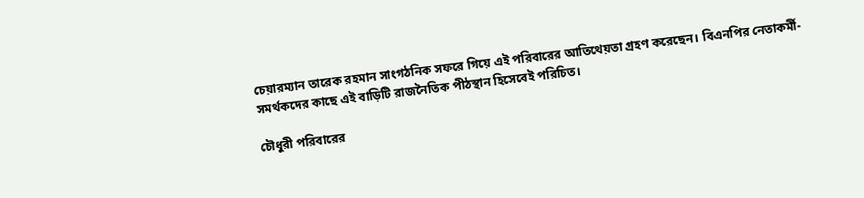চেয়ারম্যান তারেক রহমান সাংগঠনিক সফরে গিয়ে এই পরিবারের আতিথেয়তা গ্রহণ করেছেন। বিএনপির নেতাকর্মী-সমর্থকদের কাছে এই বাড়িটি রাজনৈতিক পীঠস্থান হিসেবেই পরিচিত।

চৌধুরী পরিবারের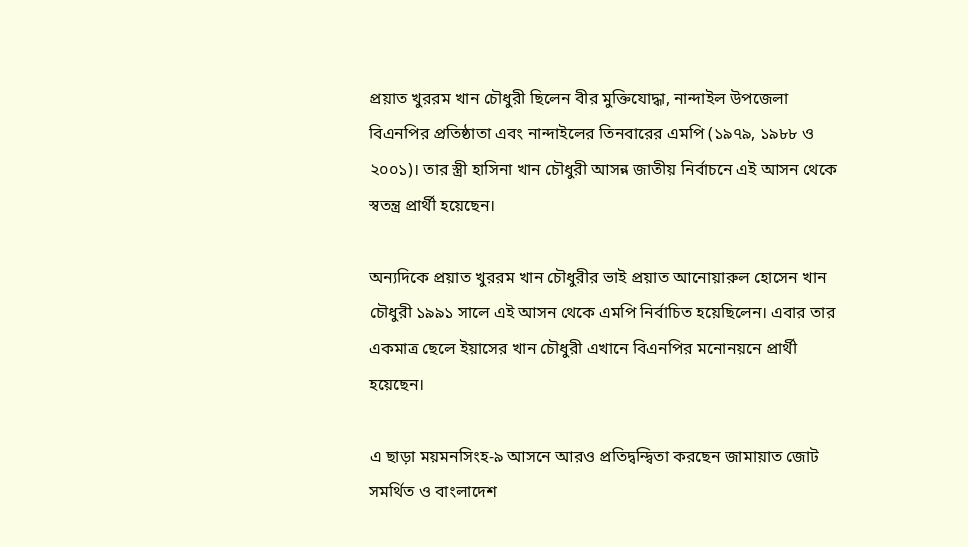প্রয়াত খুররম খান চৌধুরী ছিলেন বীর মুক্তিযোদ্ধা, নান্দাইল উপজেলা বিএনপির প্রতিষ্ঠাতা এবং নান্দাইলের তিনবারের এমপি (১৯৭৯, ১৯৮৮ ও ২০০১)। তার স্ত্রী হাসিনা খান চৌধুরী আসন্ন জাতীয় নির্বাচনে এই আসন থেকে স্বতন্ত্র প্রার্থী হয়েছেন।

অন্যদিকে প্রয়াত খুররম খান চৌধুরীর ভাই প্রয়াত আনোয়ারুল হোসেন খান চৌধুরী ১৯৯১ সালে এই আসন থেকে এমপি নির্বাচিত হয়েছিলেন। এবার তার একমাত্র ছেলে ইয়াসের খান চৌধুরী এখানে বিএনপির মনোনয়নে প্রার্থী হয়েছেন।

এ ছাড়া ময়মনসিংহ-৯ আসনে আরও প্রতিদ্বন্দ্বিতা করছেন জামায়াত জোট সমর্থিত ও বাংলাদেশ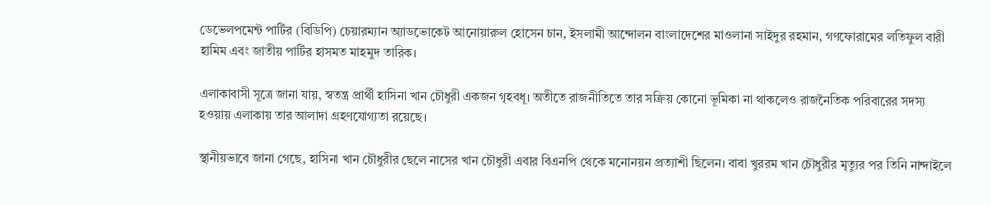ডেভেলপমেন্ট পার্টির (বিডিপি) চেয়ারম্যান অ্যাডভোকেট আনোয়ারুল হোসেন চান, ইসলামী আন্দোলন বাংলাদেশের মাওলানা সাইদুর রহমান, গণফোরামের লতিফুল বারী হামিম এবং জাতীয় পার্টির হাসমত মাহমুদ তারিক।

এলাকাবাসী সূত্রে জানা যায়, স্বতন্ত্র প্রার্থী হাসিনা খান চৌধুরী একজন গৃহবধূ। অতীতে রাজনীতিতে তার সক্রিয় কোনো ভূমিকা না থাকলেও রাজনৈতিক পরিবারের সদস্য হওয়ায় এলাকায় তার আলাদা গ্রহণযোগ্যতা রয়েছে।

স্থানীয়ভাবে জানা গেছে, হাসিনা খান চৌধুরীর ছেলে নাসের খান চৌধুরী এবার বিএনপি থেকে মনোনয়ন প্রত্যাশী ছিলেন। বাবা খুররম খান চৌধুরীর মৃত্যুর পর তিনি নান্দাইলে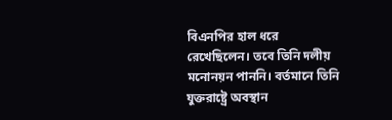বিএনপির হাল ধরে রেখেছিলেন। তবে তিনি দলীয় মনোনয়ন পাননি। বর্তমানে তিনি যুক্তরাষ্ট্রে অবস্থান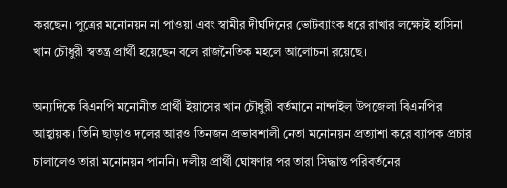করছেন। পুত্রের মনোনয়ন না পাওয়া এবং স্বামীর দীর্ঘদিনের ভোটব্যাংক ধরে রাখার লক্ষ্যেই হাসিনা খান চৌধুরী স্বতন্ত্র প্রার্থী হয়েছেন বলে রাজনৈতিক মহলে আলোচনা রয়েছে।

অন্যদিকে বিএনপি মনোনীত প্রার্থী ইয়াসের খান চৌধুরী বর্তমানে নান্দাইল উপজেলা বিএনপির আহ্বায়ক। তিনি ছাড়াও দলের আরও তিনজন প্রভাবশালী নেতা মনোনয়ন প্রত্যাশা করে ব্যাপক প্রচার চালালেও তারা মনোনয়ন পাননি। দলীয় প্রার্থী ঘোষণার পর তারা সিদ্ধান্ত পরিবর্তনের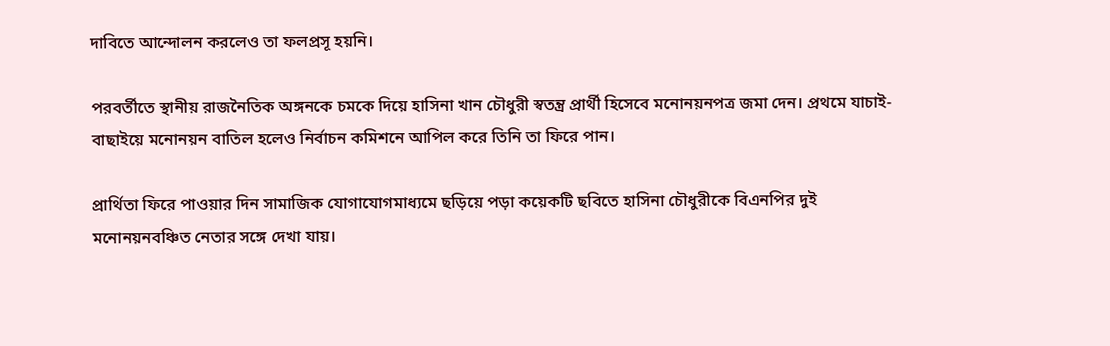দাবিতে আন্দোলন করলেও তা ফলপ্রসূ হয়নি।

পরবর্তীতে স্থানীয় রাজনৈতিক অঙ্গনকে চমকে দিয়ে হাসিনা খান চৌধুরী স্বতন্ত্র প্রার্থী হিসেবে মনোনয়নপত্র জমা দেন। প্রথমে যাচাই-বাছাইয়ে মনোনয়ন বাতিল হলেও নির্বাচন কমিশনে আপিল করে তিনি তা ফিরে পান।

প্রার্থিতা ফিরে পাওয়ার দিন সামাজিক যোগাযোগমাধ্যমে ছড়িয়ে পড়া কয়েকটি ছবিতে হাসিনা চৌধুরীকে বিএনপির দুই মনোনয়নবঞ্চিত নেতার সঙ্গে দেখা যায়।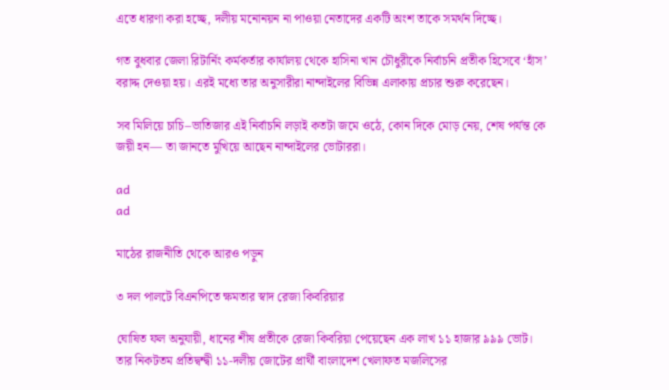এতে ধারণা করা হচ্ছে, দলীয় মনোনয়ন না পাওয়া নেতাদের একটি অংশ তাকে সমর্থন দিচ্ছে।

গত বুধবার জেলা রিটার্নিং কর্মকর্তার কার্যালয় থেকে হাসিনা খান চৌধুরীকে নির্বাচনি প্রতীক হিসেবে ‘হাঁস’ বরাদ্দ দেওয়া হয়। এরই মধ্যে তার অনুসারীরা নান্দাইলের বিভিন্ন এলাকায় প্রচার শুরু করেছেন।

সব মিলিয়ে চাচি–ভাতিজার এই নির্বাচনি লড়াই কতটা জমে ওঠে, কোন দিকে মোড় নেয়, শেষ পর্যন্ত কে জয়ী হন— তা জানতে মুখিয়ে আছেন নান্দাইলের ভোটাররা।

ad
ad

মাঠের রাজনীতি থেকে আরও পড়ুন

৩ দল পালটে বিএনপিতে ক্ষমতার স্বাদ রেজা কিবরিয়ার

ঘোষিত ফল অনুযায়ী, ধানের শীষ প্রতীকে রেজা কিবরিয়া পেয়েছেন এক লাখ ১১ হাজার ৯৯৯ ভোট। তার নিকটতম প্রতিদ্বন্দ্বী ১১-দলীয় জোটের প্রার্থী বাংলাদেশ খেলাফত মজলিসের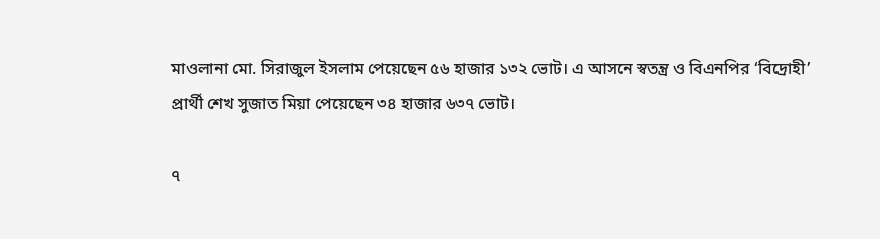মাওলানা মো. সিরাজুল ইসলাম পেয়েছেন ৫৬ হাজার ১৩২ ভোট। এ আসনে স্বতন্ত্র ও বিএনপির ‘বিদ্রোহী’ প্রার্থী শেখ সুজাত মিয়া পেয়েছেন ৩৪ হাজার ৬৩৭ ভোট।

৭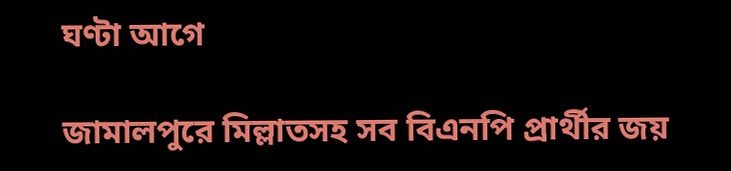ঘণ্টা আগে

জামালপুরে মিল্লাতসহ সব বিএনপি প্রার্থীর জয়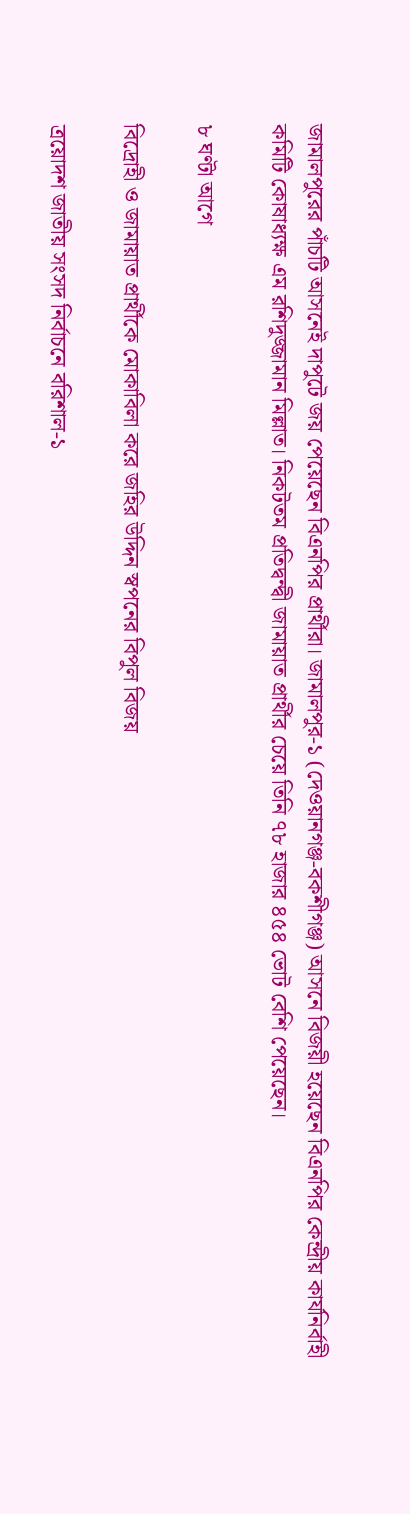জামালপুরের পাঁচটি আসনেই দাপুটে জয় পেয়েছেন বিএনপির প্রার্থীরা। জামালপুর-১ (দেওয়ানগঞ্জ-বকশীগঞ্জ) আসনে বিজয়ী হয়েছেন বিএনপির কেন্দ্রীয় কার্যনির্বাহী কমিটি কোষাধ্যক্ষ এম রশিদুজ্জামান মিল্লাত। নিকটতম প্রতিদ্বন্দ্বী জামায়াত প্রার্থীর চেয়ে তিনি ৭৮ হাজার ৪৫৪ ভোট বেশি পেয়েছেন।

৮ ঘণ্টা আগে

বিদ্রোহী ও জামায়াত প্রার্থীকে মোকাবিলা করে জহির উদ্দিন স্বপনের বিপুল বিজয়

ত্রয়োদশ জাতীয় সংসদ নির্বাচনে বরিশাল-১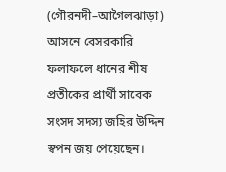(গৌরনদী–আগৈলঝাড়া) আসনে বেসরকারি ফলাফলে ধানের শীষ প্রতীকের প্রার্থী সাবেক সংসদ সদস্য জহির উদ্দিন স্বপন জয় পেয়েছেন।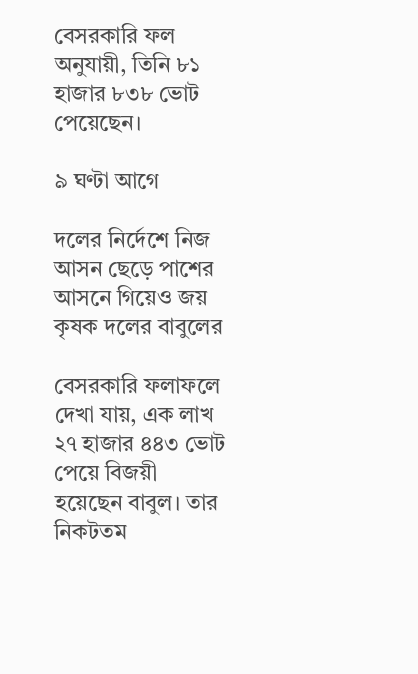বেসরকারি ফল অনুযায়ী, তিনি ৮১ হাজার ৮৩৮ ভোট পেয়েছেন।

৯ ঘণ্টা আগে

দলের নির্দেশে নিজ আসন ছেড়ে পাশের আসনে গিয়েও জয় কৃষক দলের বাবুলের

বেসরকারি ফলাফলে দেখা যায়, এক লাখ ২৭ হাজার ৪৪৩ ভোট পেয়ে বিজয়ী হয়েছেন বাবুল। তার নিকটতম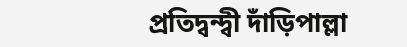প্রতিদ্বন্দ্বী দাঁড়িপাল্লা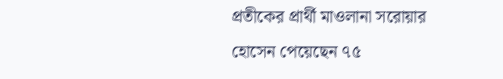প্রতীকের প্রার্থী মাওলানা সরোয়ার হোসেন পেয়েছেন ৭৫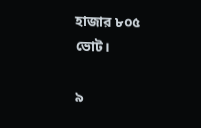হাজার ৮০৫ ভোট।

৯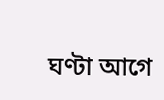ঘণ্টা আগে